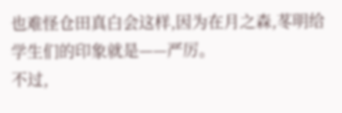也难怪仓田真白会这样,因为在月之森,苳明给学生们的印象就是——严厉。
不过,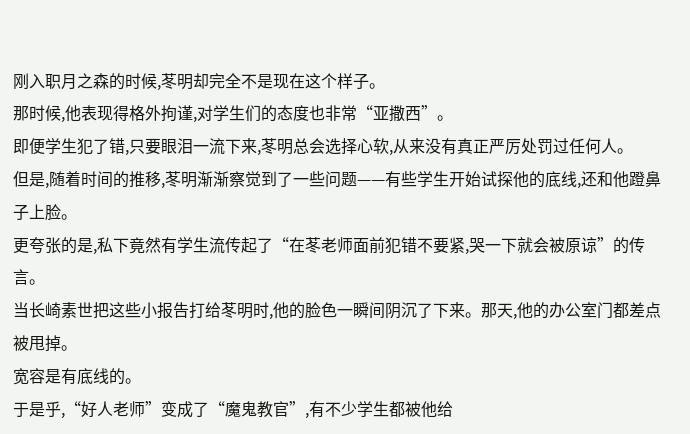刚入职月之森的时候,苳明却完全不是现在这个样子。
那时候,他表现得格外拘谨,对学生们的态度也非常“亚撒西”。
即便学生犯了错,只要眼泪一流下来,苳明总会选择心软,从来没有真正严厉处罚过任何人。
但是,随着时间的推移,苳明渐渐察觉到了一些问题——有些学生开始试探他的底线,还和他蹬鼻子上脸。
更夸张的是,私下竟然有学生流传起了“在苳老师面前犯错不要紧,哭一下就会被原谅”的传言。
当长崎素世把这些小报告打给苳明时,他的脸色一瞬间阴沉了下来。那天,他的办公室门都差点被甩掉。
宽容是有底线的。
于是乎,“好人老师”变成了“魔鬼教官”,有不少学生都被他给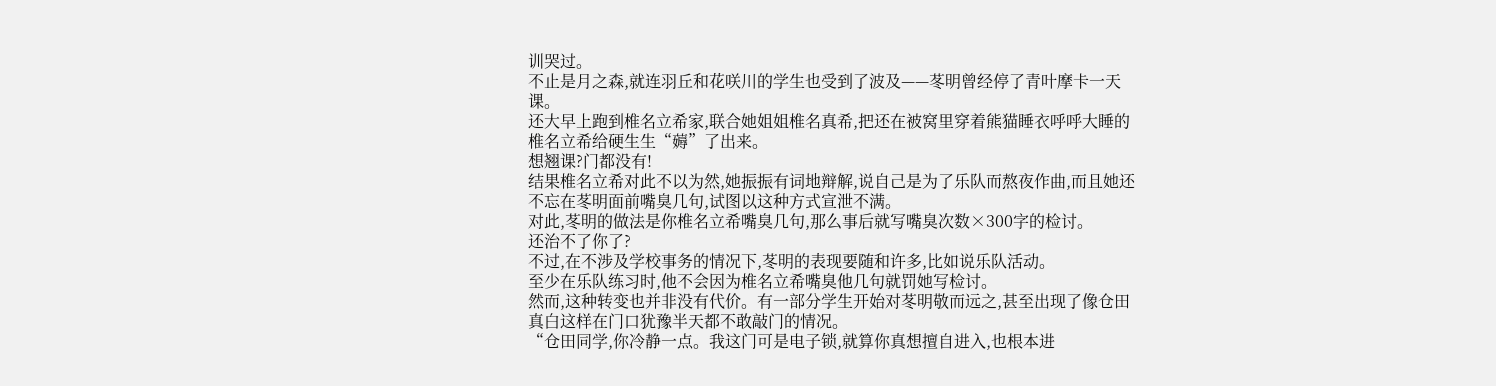训哭过。
不止是月之森,就连羽丘和花咲川的学生也受到了波及——苳明曾经停了青叶摩卡一天课。
还大早上跑到椎名立希家,联合她姐姐椎名真希,把还在被窝里穿着熊猫睡衣呼呼大睡的椎名立希给硬生生“薅”了出来。
想翘课?门都没有!
结果椎名立希对此不以为然,她振振有词地辩解,说自己是为了乐队而熬夜作曲,而且她还不忘在苳明面前嘴臭几句,试图以这种方式宣泄不满。
对此,苳明的做法是你椎名立希嘴臭几句,那么事后就写嘴臭次数×300字的检讨。
还治不了你了?
不过,在不涉及学校事务的情况下,苳明的表现要随和许多,比如说乐队活动。
至少在乐队练习时,他不会因为椎名立希嘴臭他几句就罚她写检讨。
然而,这种转变也并非没有代价。有一部分学生开始对苳明敬而远之,甚至出现了像仓田真白这样在门口犹豫半天都不敢敲门的情况。
“仓田同学,你冷静一点。我这门可是电子锁,就算你真想擅自进入,也根本进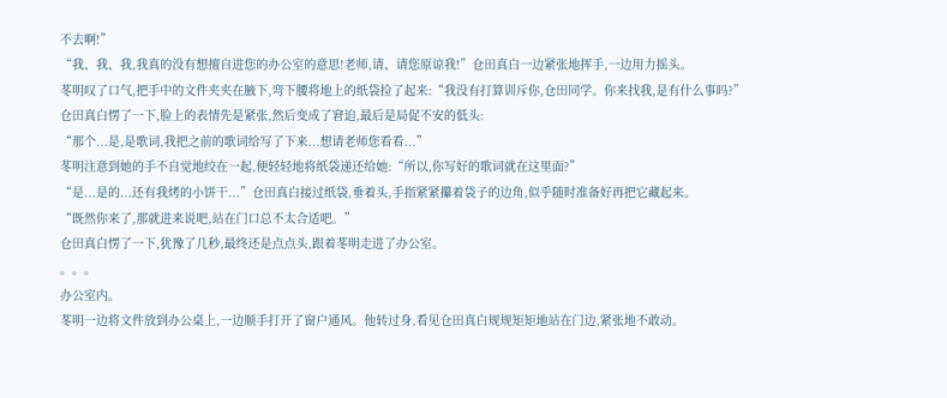不去啊!”
“我、我、我,我真的没有想擅自进您的办公室的意思!老师,请、请您原谅我!”仓田真白一边紧张地挥手,一边用力摇头。
苳明叹了口气,把手中的文件夹夹在腋下,弯下腰将地上的纸袋捡了起来:“我没有打算训斥你,仓田同学。你来找我,是有什么事吗?”
仓田真白愣了一下,脸上的表情先是紧张,然后变成了窘迫,最后是局促不安的低头:
“那个...是,是歌词,我把之前的歌词给写了下来...想请老师您看看...”
苳明注意到她的手不自觉地绞在一起,便轻轻地将纸袋递还给她:“所以,你写好的歌词就在这里面?”
“是...是的...还有我烤的小饼干...”仓田真白接过纸袋,垂着头,手指紧紧攥着袋子的边角,似乎随时准备好再把它藏起来。
“既然你来了,那就进来说吧,站在门口总不太合适吧。”
仓田真白愣了一下,犹豫了几秒,最终还是点点头,跟着苳明走进了办公室。
。。。
办公室内。
苳明一边将文件放到办公桌上,一边顺手打开了窗户通风。他转过身,看见仓田真白规规矩矩地站在门边,紧张地不敢动。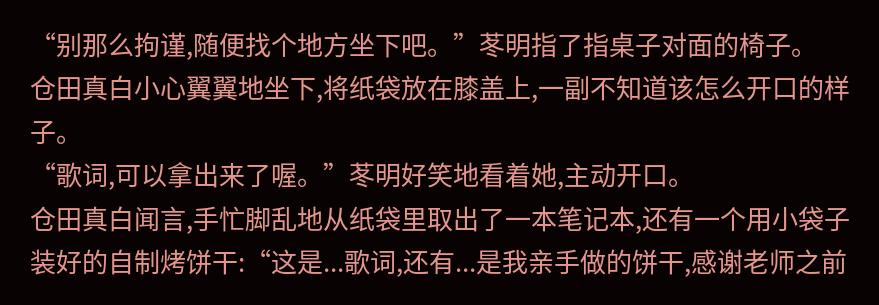“别那么拘谨,随便找个地方坐下吧。”苳明指了指桌子对面的椅子。
仓田真白小心翼翼地坐下,将纸袋放在膝盖上,一副不知道该怎么开口的样子。
“歌词,可以拿出来了喔。”苳明好笑地看着她,主动开口。
仓田真白闻言,手忙脚乱地从纸袋里取出了一本笔记本,还有一个用小袋子装好的自制烤饼干:“这是...歌词,还有...是我亲手做的饼干,感谢老师之前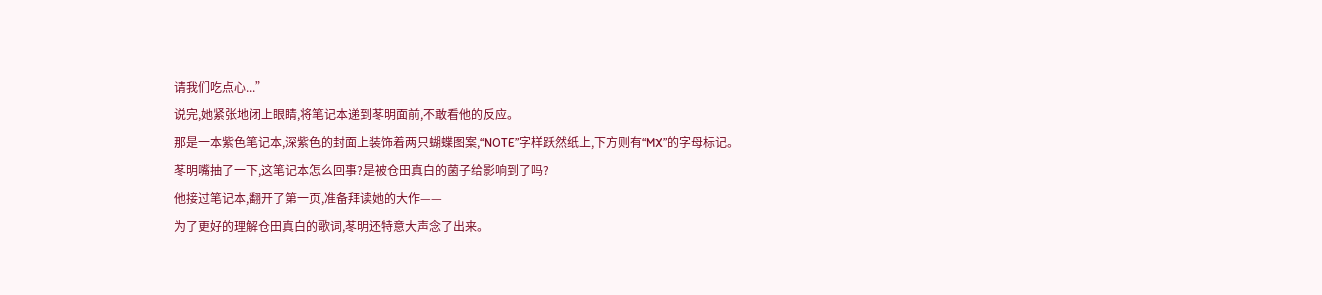请我们吃点心...”
说完,她紧张地闭上眼睛,将笔记本递到苳明面前,不敢看他的反应。
那是一本紫色笔记本,深紫色的封面上装饰着两只蝴蝶图案,“NOTE”字样跃然纸上,下方则有“MX”的字母标记。
苳明嘴抽了一下,这笔记本怎么回事?是被仓田真白的菌子给影响到了吗?
他接过笔记本,翻开了第一页,准备拜读她的大作——
为了更好的理解仓田真白的歌词,苳明还特意大声念了出来。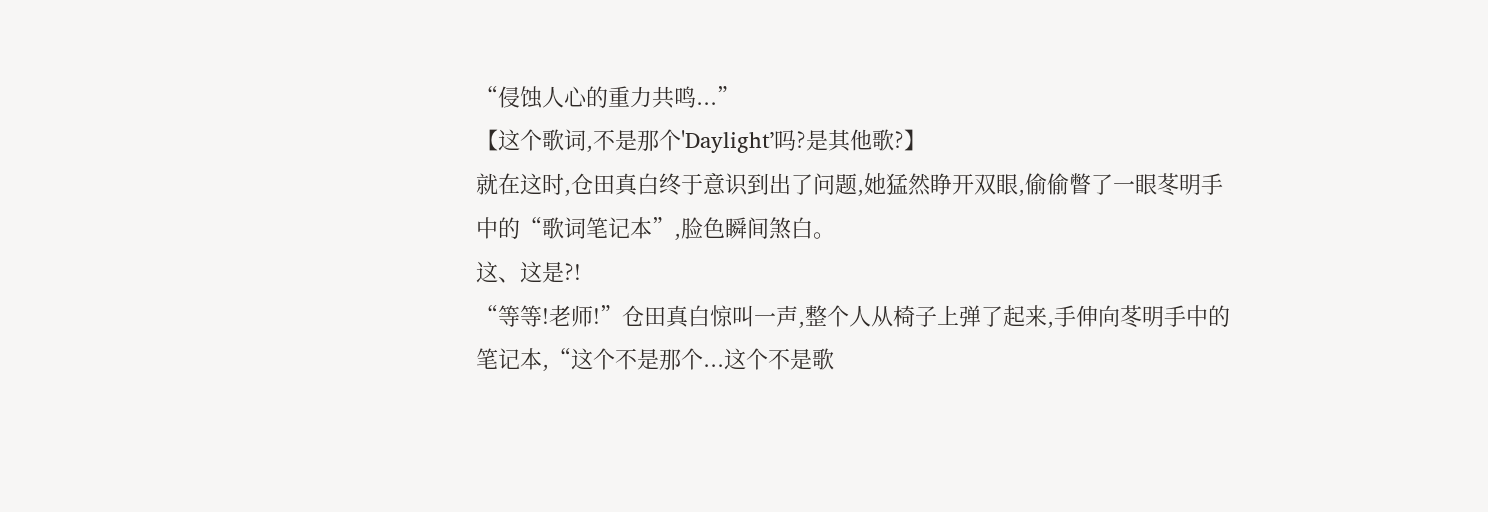“侵蚀人心的重力共鸣...”
【这个歌词,不是那个'Daylight’吗?是其他歌?】
就在这时,仓田真白终于意识到出了问题,她猛然睁开双眼,偷偷瞥了一眼苳明手中的“歌词笔记本”,脸色瞬间煞白。
这、这是?!
“等等!老师!”仓田真白惊叫一声,整个人从椅子上弹了起来,手伸向苳明手中的笔记本,“这个不是那个...这个不是歌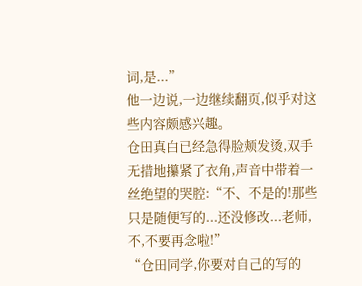词,是...”
他一边说,一边继续翻页,似乎对这些内容颇感兴趣。
仓田真白已经急得脸颊发烫,双手无措地攥紧了衣角,声音中带着一丝绝望的哭腔:“不、不是的!那些只是随便写的...还没修改...老师,不,不要再念啦!”
“仓田同学,你要对自己的写的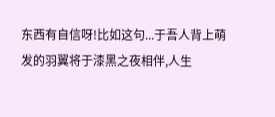东西有自信呀!比如这句...于吾人背上萌发的羽翼将于漆黑之夜相伴,人生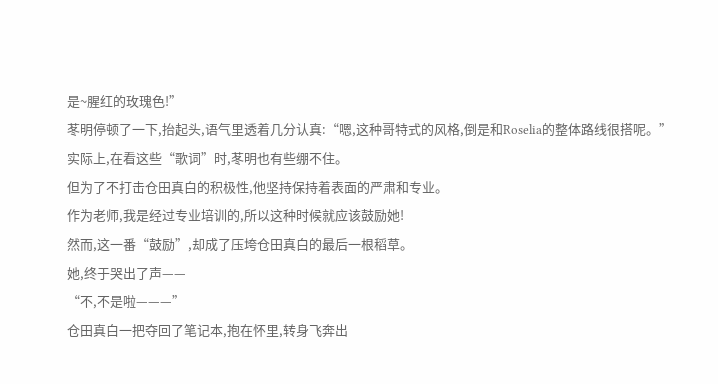是~腥红的玫瑰色!”
苳明停顿了一下,抬起头,语气里透着几分认真:“嗯,这种哥特式的风格,倒是和Roselia的整体路线很搭呢。”
实际上,在看这些“歌词”时,苳明也有些绷不住。
但为了不打击仓田真白的积极性,他坚持保持着表面的严肃和专业。
作为老师,我是经过专业培训的,所以这种时候就应该鼓励她!
然而,这一番“鼓励”,却成了压垮仓田真白的最后一根稻草。
她,终于哭出了声——
“不,不是啦———”
仓田真白一把夺回了笔记本,抱在怀里,转身飞奔出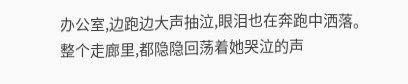办公室,边跑边大声抽泣,眼泪也在奔跑中洒落。
整个走廊里,都隐隐回荡着她哭泣的声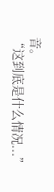音。
“这到底是什么情况...”